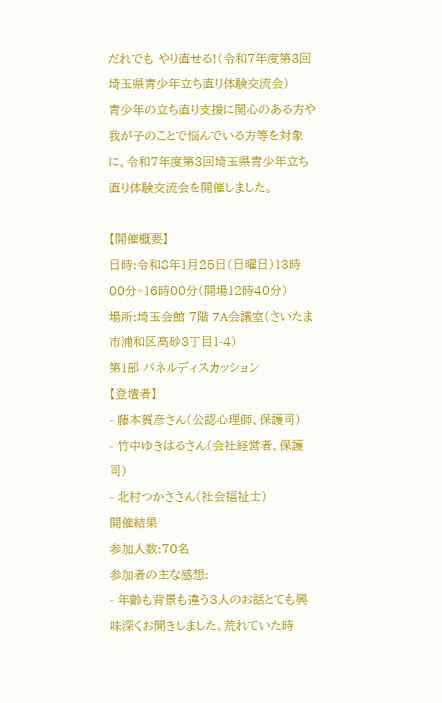だれでも やり直せる!(令和7年度第3回埼玉県青少年立ち直り体験交流会)
青少年の立ち直り支援に関心のある方や我が子のことで悩んでいる方等を対象に、令和7年度第3回埼玉県青少年立ち直り体験交流会を開催しました。

【開催概要】
日時:令和8年1月25日(日曜日)13時00分~16時00分(開場12時40分)
場所:埼玉会館 7階 7A会議室(さいたま市浦和区高砂3丁目1-4)
第1部 パネルディスカッション
【登壇者】
- 藤本賀彦さん(公認心理師、保護司)
- 竹中ゆきはるさん(会社経営者、保護司)
- 北村つかささん(社会福祉士)
開催結果
参加人数:70名
参加者の主な感想:
- 年齢も背景も違う3人のお話とても興味深くお聞きしました。荒れていた時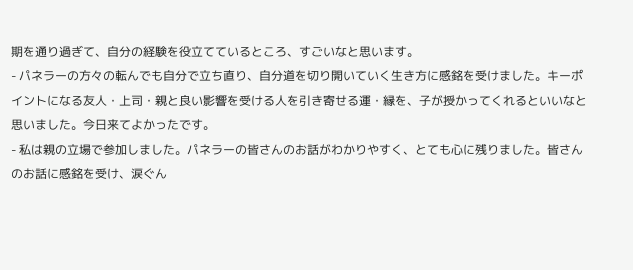期を通り過ぎて、自分の経験を役立てているところ、すごいなと思います。
- パネラーの方々の転んでも自分で立ち直り、自分道を切り開いていく生き方に感銘を受けました。キーポイントになる友人・上司・親と良い影響を受ける人を引き寄せる運・縁を、子が授かってくれるといいなと思いました。今日来てよかったです。
- 私は親の立場で参加しました。パネラーの皆さんのお話がわかりやすく、とても心に残りました。皆さんのお話に感銘を受け、涙ぐん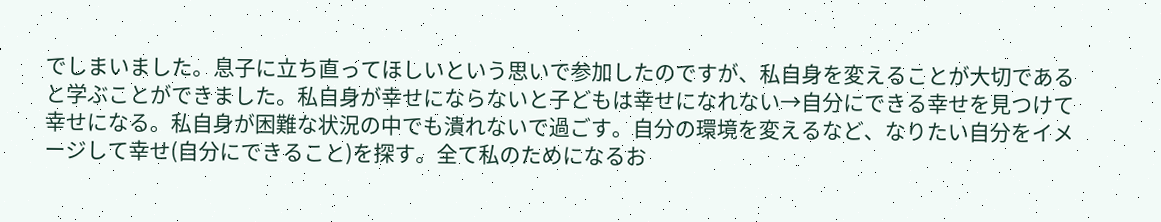でしまいました。息子に立ち直ってほしいという思いで参加したのですが、私自身を変えることが大切であると学ぶことができました。私自身が幸せにならないと子どもは幸せになれない→自分にできる幸せを見つけて幸せになる。私自身が困難な状況の中でも潰れないで過ごす。自分の環境を変えるなど、なりたい自分をイメージして幸せ(自分にできること)を探す。全て私のためになるお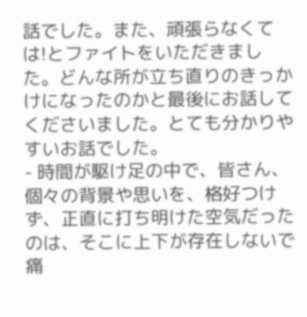話でした。また、頑張らなくては!とファイトをいただきました。どんな所が立ち直りのきっかけになったのかと最後にお話してくださいました。とても分かりやすいお話でした。
- 時間が駆け足の中で、皆さん、個々の背景や思いを、格好つけず、正直に打ち明けた空気だったのは、そこに上下が存在しないで痛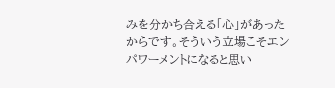みを分かち合える「心」があったからです。そういう立場こそエンパワーメントになると思い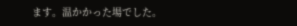ます。温かかった場でした。